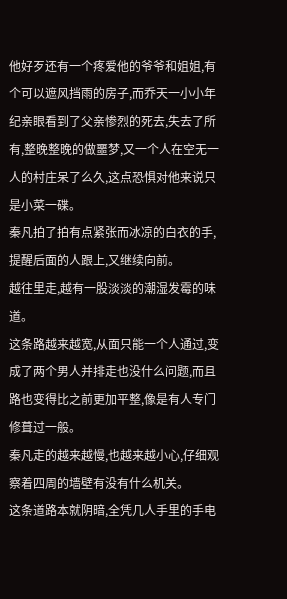他好歹还有一个疼爱他的爷爷和姐姐,有个可以遮风挡雨的房子,而乔天一小小年纪亲眼看到了父亲惨烈的死去,失去了所有,整晚整晚的做噩梦,又一个人在空无一人的村庄呆了么久,这点恐惧对他来说只是小菜一碟。
秦凡拍了拍有点紧张而冰凉的白衣的手,提醒后面的人跟上,又继续向前。
越往里走,越有一股淡淡的潮湿发霉的味道。
这条路越来越宽,从面只能一个人通过,变成了两个男人并排走也没什么问题,而且路也变得比之前更加平整,像是有人专门修葺过一般。
秦凡走的越来越慢,也越来越小心,仔细观察着四周的墙壁有没有什么机关。
这条道路本就阴暗,全凭几人手里的手电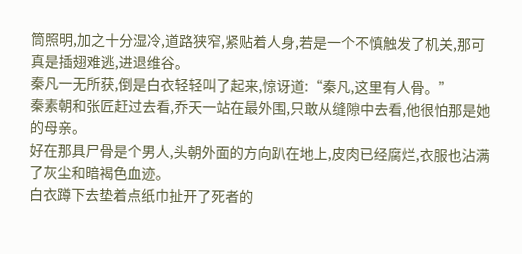筒照明,加之十分湿冷,道路狭窄,紧贴着人身,若是一个不慎触发了机关,那可真是插翅难逃,进退维谷。
秦凡一无所获,倒是白衣轻轻叫了起来,惊讶道:“秦凡,这里有人骨。”
秦素朝和张匠赶过去看,乔天一站在最外围,只敢从缝隙中去看,他很怕那是她的母亲。
好在那具尸骨是个男人,头朝外面的方向趴在地上,皮肉已经腐烂,衣服也沾满了灰尘和暗褐色血迹。
白衣蹲下去垫着点纸巾扯开了死者的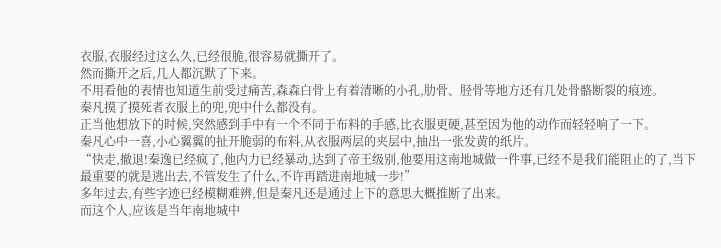衣服,衣服经过这么久,已经很脆,很容易就撕开了。
然而撕开之后,几人都沉默了下来。
不用看他的表情也知道生前受过痛苦,森森白骨上有着清晰的小孔,肋骨、胫骨等地方还有几处骨骼断裂的痕迹。
秦凡摸了摸死者衣服上的兜,兜中什么都没有。
正当他想放下的时候,突然感到手中有一个不同于布料的手感,比衣服更硬,甚至因为他的动作而轻轻响了一下。
秦凡心中一喜,小心翼翼的扯开脆弱的布料,从衣服两层的夹层中,抽出一张发黄的纸片。
“快走,撤退!秦逸已经疯了,他内力已经暴动,达到了帝王级别,他要用这南地城做一件事,已经不是我们能阻止的了,当下最重要的就是逃出去,不管发生了什么,不许再踏进南地城一步!”
多年过去,有些字迹已经模糊难辨,但是秦凡还是通过上下的意思大概推断了出来。
而这个人,应该是当年南地城中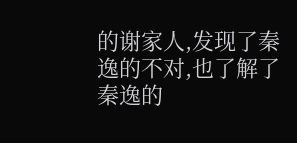的谢家人,发现了秦逸的不对,也了解了秦逸的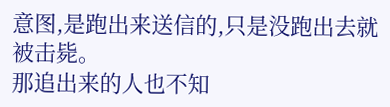意图,是跑出来送信的,只是没跑出去就被击毙。
那追出来的人也不知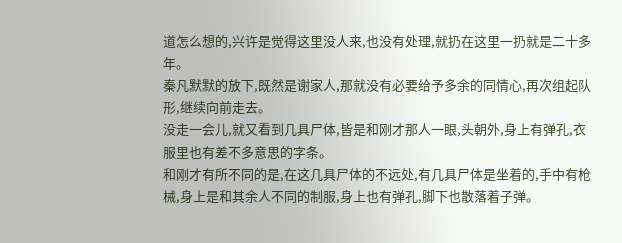道怎么想的,兴许是觉得这里没人来,也没有处理,就扔在这里一扔就是二十多年。
秦凡默默的放下,既然是谢家人,那就没有必要给予多余的同情心,再次组起队形,继续向前走去。
没走一会儿,就又看到几具尸体,皆是和刚才那人一眼,头朝外,身上有弹孔,衣服里也有差不多意思的字条。
和刚才有所不同的是,在这几具尸体的不远处,有几具尸体是坐着的,手中有枪械,身上是和其余人不同的制服,身上也有弹孔,脚下也散落着子弹。